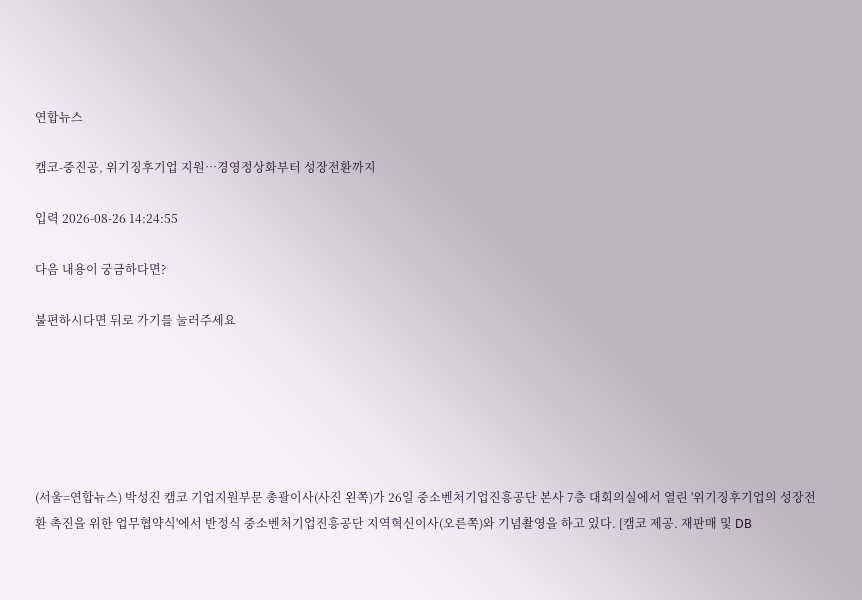연합뉴스

캠코-중진공, 위기징후기업 지원…경영정상화부터 성장전환까지

입력 2026-08-26 14:24:55

다음 내용이 궁금하다면?

불편하시다면 뒤로 가기를 눌러주세요






(서울=연합뉴스) 박성진 캠코 기업지원부문 총괄이사(사진 왼쪽)가 26일 중소벤처기업진흥공단 본사 7층 대회의실에서 열린 '위기징후기업의 성장전환 촉진을 위한 업무협약식'에서 반정식 중소벤처기업진흥공단 지역혁신이사(오른쪽)와 기념촬영을 하고 있다. [캠코 제공. 재판매 및 DB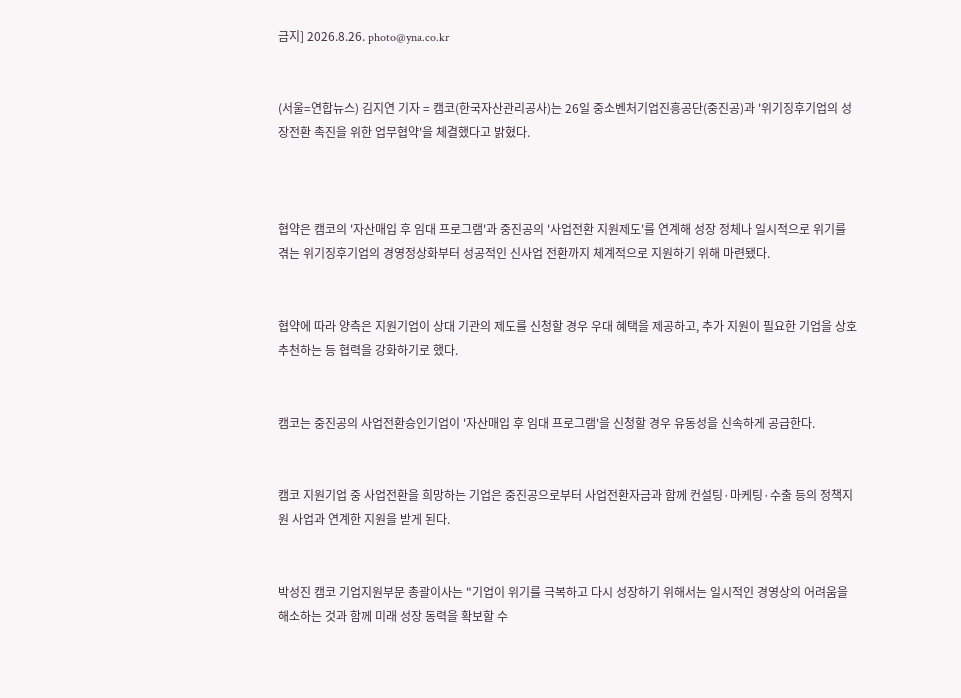금지] 2026.8.26. photo@yna.co.kr


(서울=연합뉴스) 김지연 기자 = 캠코(한국자산관리공사)는 26일 중소벤처기업진흥공단(중진공)과 '위기징후기업의 성장전환 촉진을 위한 업무협약'을 체결했다고 밝혔다.



협약은 캠코의 '자산매입 후 임대 프로그램'과 중진공의 '사업전환 지원제도'를 연계해 성장 정체나 일시적으로 위기를 겪는 위기징후기업의 경영정상화부터 성공적인 신사업 전환까지 체계적으로 지원하기 위해 마련됐다.


협약에 따라 양측은 지원기업이 상대 기관의 제도를 신청할 경우 우대 혜택을 제공하고, 추가 지원이 필요한 기업을 상호 추천하는 등 협력을 강화하기로 했다.


캠코는 중진공의 사업전환승인기업이 '자산매입 후 임대 프로그램'을 신청할 경우 유동성을 신속하게 공급한다.


캠코 지원기업 중 사업전환을 희망하는 기업은 중진공으로부터 사업전환자금과 함께 컨설팅·마케팅·수출 등의 정책지원 사업과 연계한 지원을 받게 된다.


박성진 캠코 기업지원부문 총괄이사는 "기업이 위기를 극복하고 다시 성장하기 위해서는 일시적인 경영상의 어려움을 해소하는 것과 함께 미래 성장 동력을 확보할 수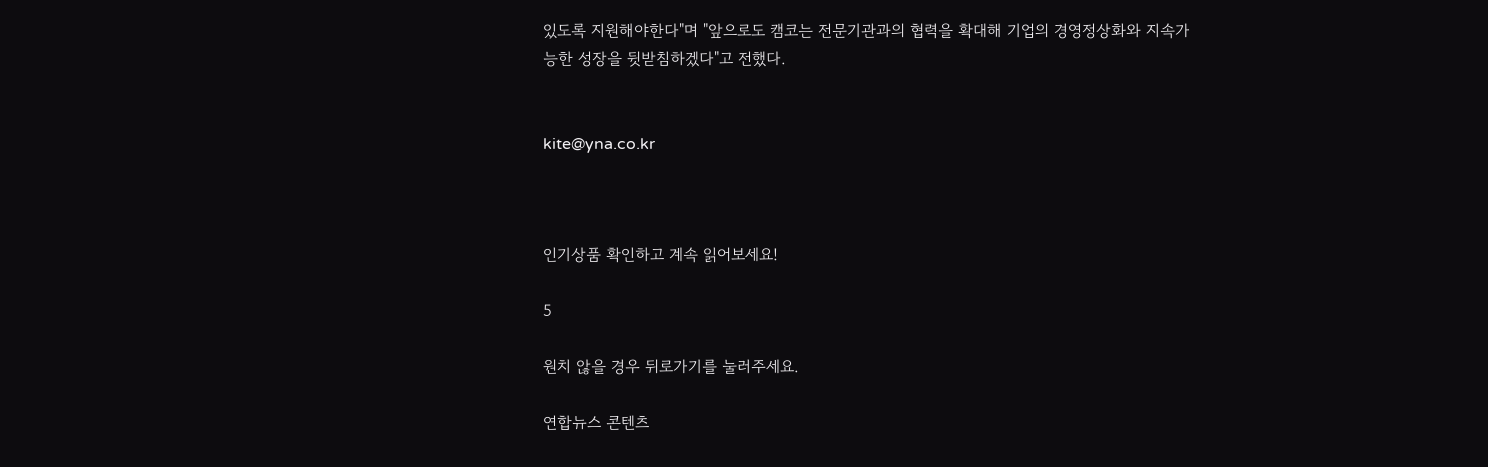있도록 지원해야한다"며 "앞으로도 캠코는 전문기관과의 협력을 확대해 기업의 경영정상화와 지속가능한 성장을 뒷받침하겠다"고 전했다.


kite@yna.co.kr



인기상품 확인하고 계속 읽어보세요!

5

원치 않을 경우 뒤로가기를 눌러주세요.

연합뉴스 콘텐츠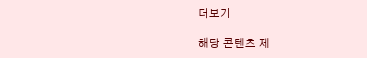더보기

해당 콘텐츠 제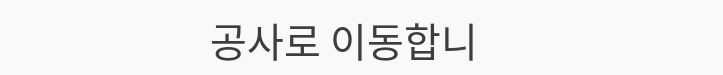공사로 이동합니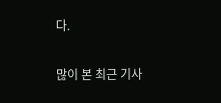다.

많이 본 최근 기사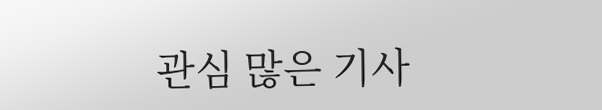관심 많은 기사